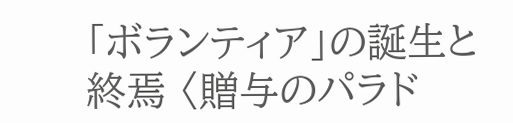「ボランティア」の誕生と終焉 〈贈与のパラド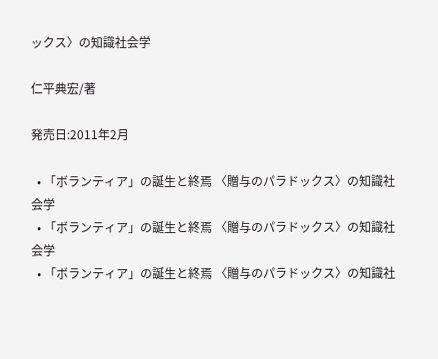ックス〉の知識社会学

仁平典宏/著

発売日:2011年2月

  • 「ボランティア」の誕生と終焉 〈贈与のパラドックス〉の知識社会学
  • 「ボランティア」の誕生と終焉 〈贈与のパラドックス〉の知識社会学
  • 「ボランティア」の誕生と終焉 〈贈与のパラドックス〉の知識社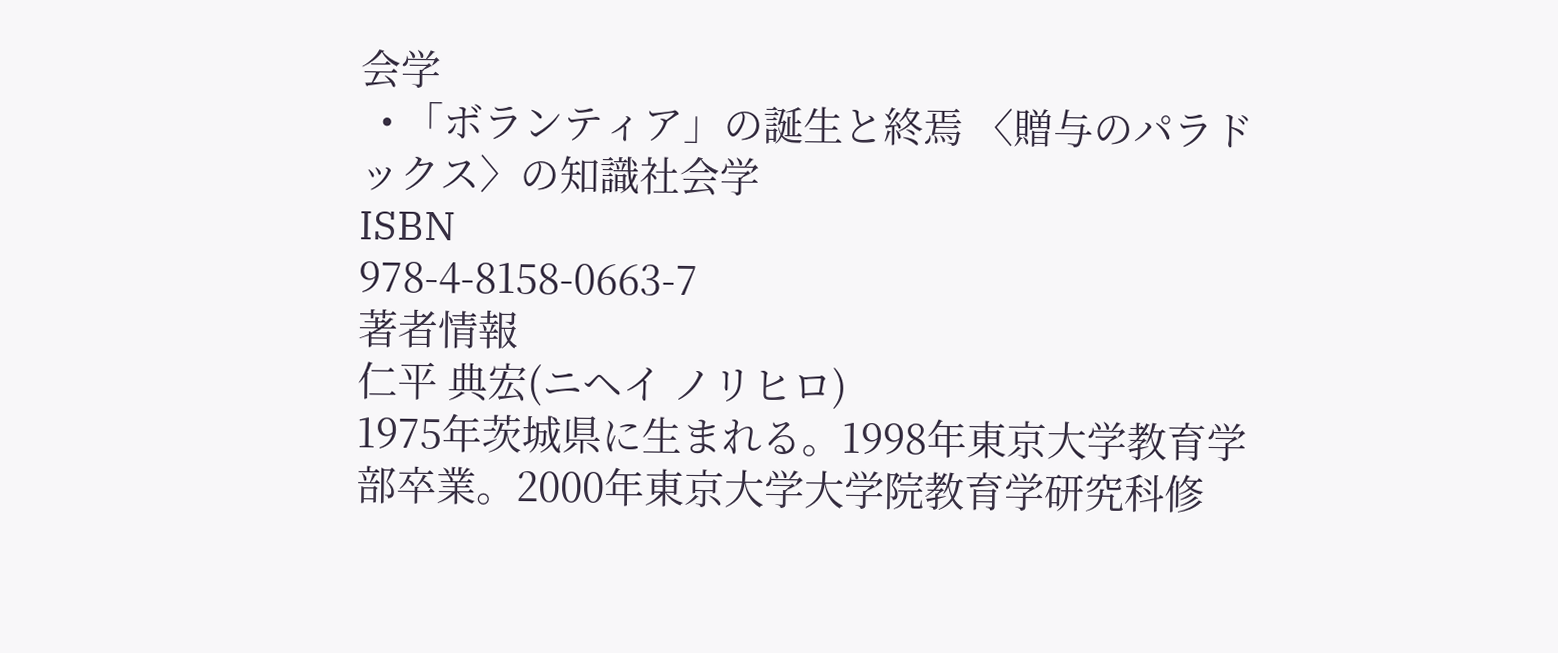会学
  • 「ボランティア」の誕生と終焉 〈贈与のパラドックス〉の知識社会学
ISBN
978-4-8158-0663-7
著者情報
仁平 典宏(ニヘイ ノリヒロ)
1975年茨城県に生まれる。1998年東京大学教育学部卒業。2000年東京大学大学院教育学研究科修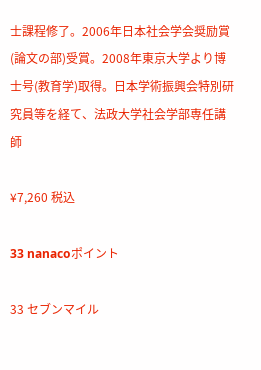士課程修了。2006年日本社会学会奨励賞(論文の部)受賞。2008年東京大学より博士号(教育学)取得。日本学術振興会特別研究員等を経て、法政大学社会学部専任講師

¥7,260 税込

33 nanacoポイント

33 セブンマイル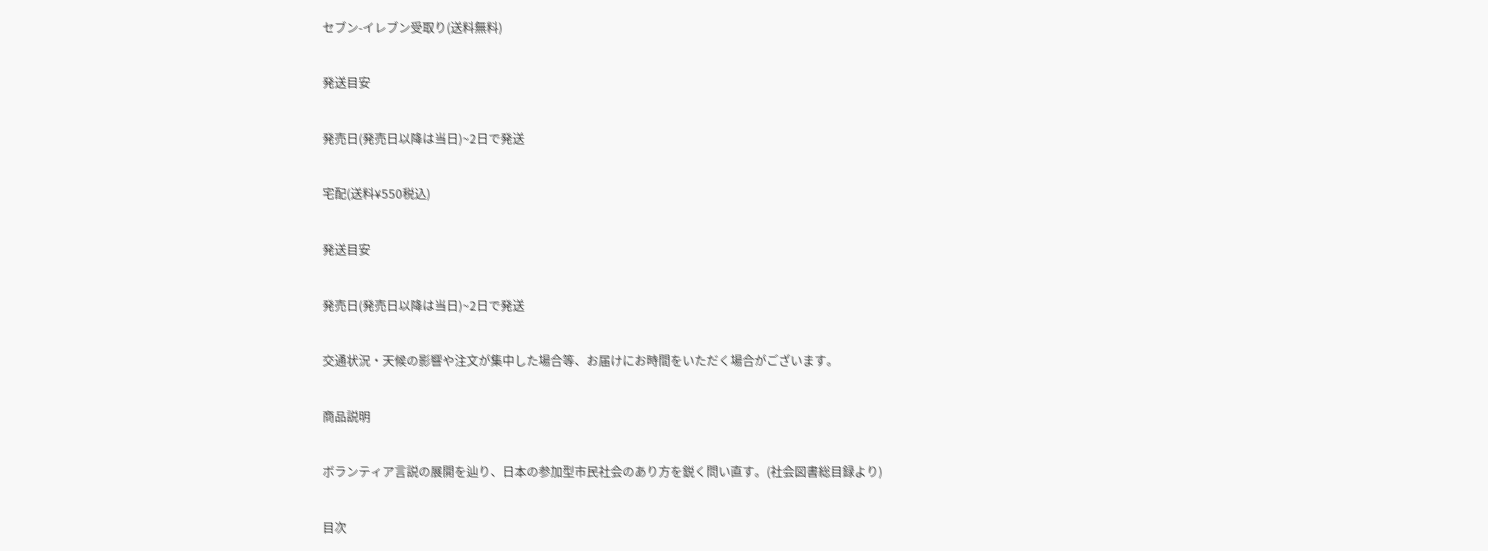セブン-イレブン受取り(送料無料)

発送目安

発売日(発売日以降は当日)~2日で発送

宅配(送料¥550税込)

発送目安

発売日(発売日以降は当日)~2日で発送

交通状況・天候の影響や注文が集中した場合等、お届けにお時間をいただく場合がございます。

商品説明

ボランティア言説の展開を辿り、日本の参加型市民社会のあり方を鋭く問い直す。(社会図書総目録より)

目次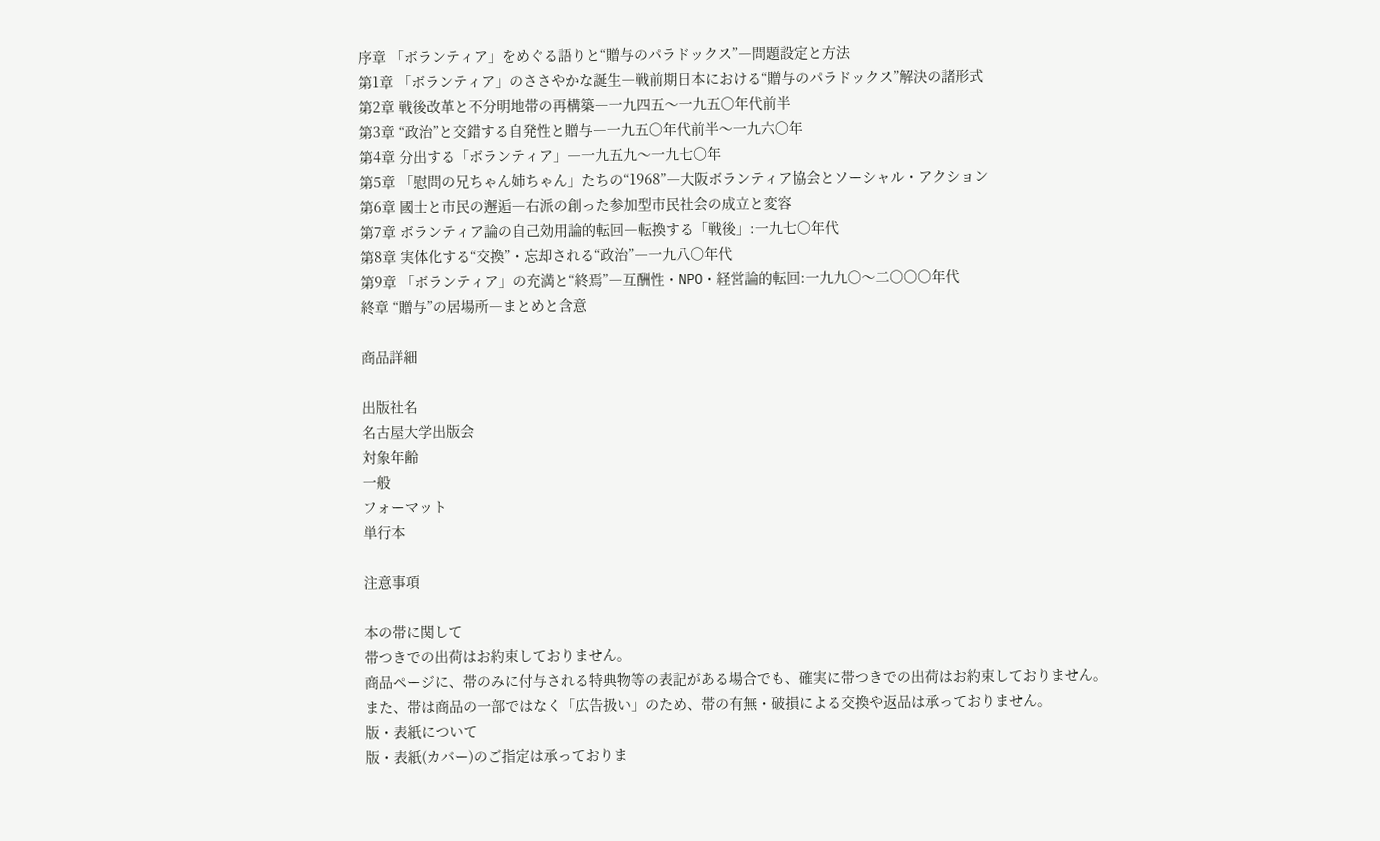序章 「ボランティア」をめぐる語りと“贈与のパラドックス”―問題設定と方法
第1章 「ボランティア」のささやかな誕生―戦前期日本における“贈与のパラドックス”解決の諸形式
第2章 戦後改革と不分明地帯の再構築―一九四五〜一九五〇年代前半
第3章 “政治”と交錯する自発性と贈与―一九五〇年代前半〜一九六〇年
第4章 分出する「ボランティア」―一九五九〜一九七〇年
第5章 「慰問の兄ちゃん姉ちゃん」たちの“1968”―大阪ボランティア協会とソーシャル・アクション
第6章 國士と市民の邂逅―右派の創った参加型市民社会の成立と変容
第7章 ボランティア論の自己効用論的転回―転換する「戦後」:一九七〇年代
第8章 実体化する“交換”・忘却される“政治”―一九八〇年代
第9章 「ボランティア」の充満と“終焉”―互酬性・NPO・経営論的転回:一九九〇〜二〇〇〇年代
終章 “贈与”の居場所―まとめと含意

商品詳細

出版社名
名古屋大学出版会
対象年齢
一般
フォーマット
単行本

注意事項

本の帯に関して
帯つきでの出荷はお約束しておりません。
商品ページに、帯のみに付与される特典物等の表記がある場合でも、確実に帯つきでの出荷はお約束しておりません。
また、帯は商品の一部ではなく「広告扱い」のため、帯の有無・破損による交換や返品は承っておりません。
版・表紙について
版・表紙(カバー)のご指定は承っておりま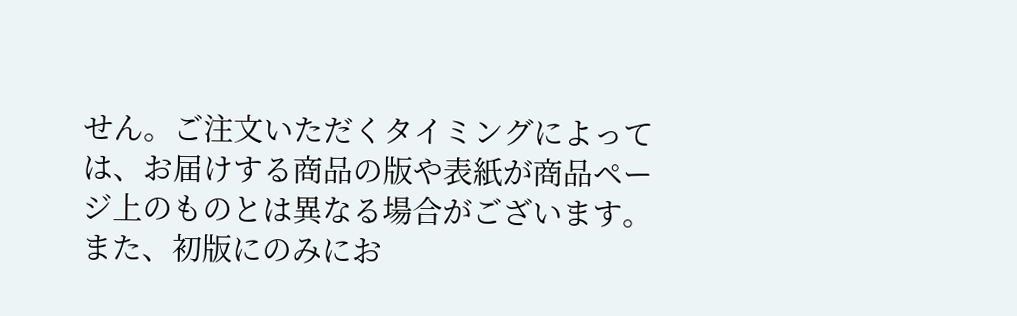せん。ご注文いただくタイミングによっては、お届けする商品の版や表紙が商品ページ上のものとは異なる場合がございます。
また、初版にのみにお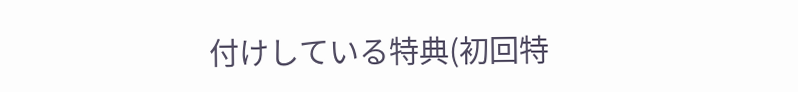付けしている特典(初回特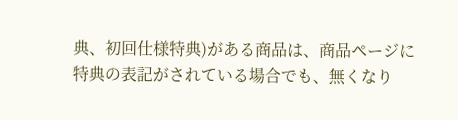典、初回仕様特典)がある商品は、商品ページに特典の表記がされている場合でも、無くなり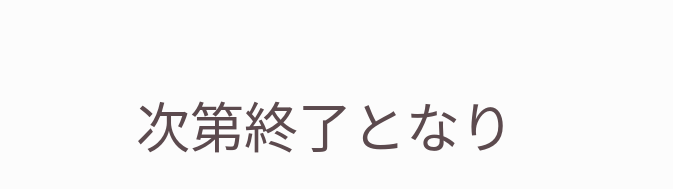次第終了となり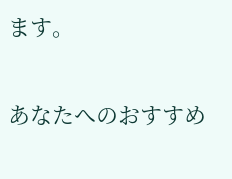ます。

あなたへのおすすめ